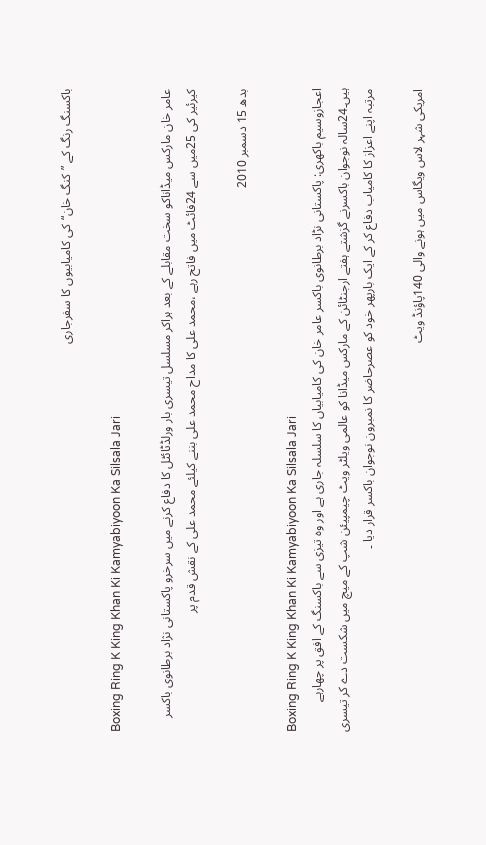باکسنگ رنگ کے ”کنگ خان“کی کامیابیوں کا سفرجاری

Boxing Ring K King Khan Ki Kamyabiyoon Ka Silsala Jari

عامر خان مارکس میڈاناکو سخت مقابلے کے بعد ہراکر مسلسل تیسری بار ورلڈٹائٹل کا دفاع کرنے میں سرخرو پاکستانی نژاد برطانوی باکسر کیرئیر کی 25میں سے 24فائٹ میں فاتح رہے ،محمد علی کا مداح محمد علی بننے کیلئے محمد علی کے نقش قدم پر

بدھ 15 دسمبر 2010

Boxing Ring K King Khan Ki Kamyabiyoon Ka Silsala Jari
اعجازوسیم باکھری: پاکستانی نڑاد برطانوی باکسر عامر خان کی کامیابیاں کا سلسلہ جاری ہے اور وہ تیزی سے باکسنگ کے افق پر چھارہے ہیں۔24سالہ نوجوان باکسرنے گزشتے ہفتے ارجنٹائن کے مارکس میڈانا کو عالمی ویلٹر ویٹ چیمپیئن شپ کے میچ میں شکست دے کر تیسری مرتبہ اپنے اعزاز کا کامیاب دفاع کر کے ایک بارپھر خود کو عصرحاضر کا نمبرون نوجوان باکسر قرار دیا ۔

امریکی شہر لاس ویگاس میں ہونے والی 140پاؤنڈ ویٹ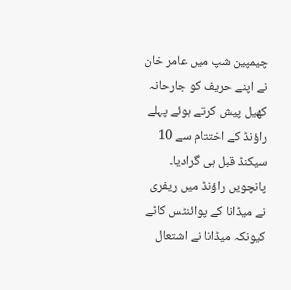چیمپین شپ میں عامر خان نے اپنے حریف کو جارحانہ کھیل پیش کرتے ہوئے پہلے راؤنڈ کے اختتام سے 10 سیکنڈ قبل ہی گرادیا۔ پانچویں راؤنڈ میں ریفری نے میڈانا کے پوائنٹس کاٹے کیونکہ میڈانا نے اشتعال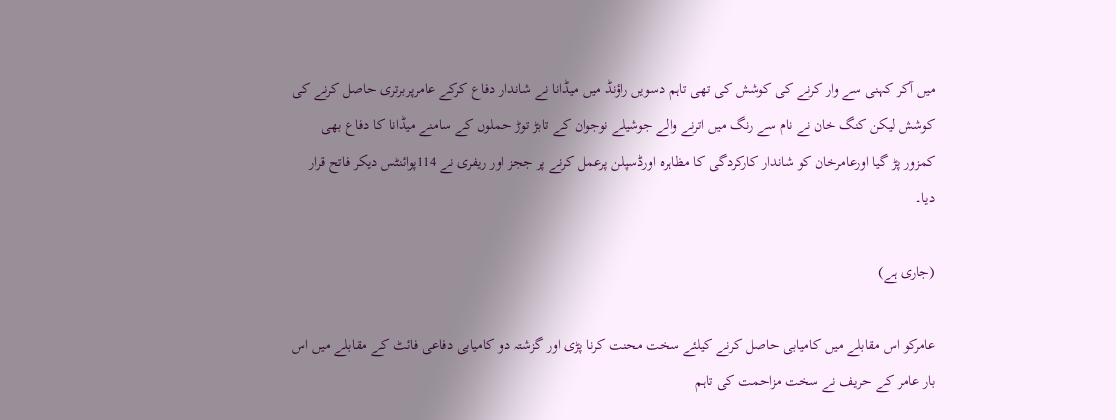میں آکر کہنی سے وار کرنے کی کوشش کی تھی تاہم دسویں راؤنڈ میں میڈانا نے شاندار دفاع کرکے عامرپربرتری حاصل کرنے کی کوشش لیکن کنگ خان نے نام سے رنگ میں اترنے والے جوشیلے نوجوان کے تابڑ توڑ حملوں کے سامنے میڈانا کا دفاع بھی کمزور پڑ گیا اورعامرخان کو شاندار کارکردگی کا مظاہرہ اورڈسپلن پرعمل کرنے پر ججز اور ریفری نے 114پوائنٹس دیکر فاتح قرار دیا۔

(جاری ہے)

عامرکو اس مقابلے میں کامیابی حاصل کرنے کیلئے سخت محنت کرنا پڑی اور گزشتہ دو کامیابی دفاعی فائٹ کے مقابلے میں اس بار عامر کے حریف نے سخت مزاحمت کی تاہم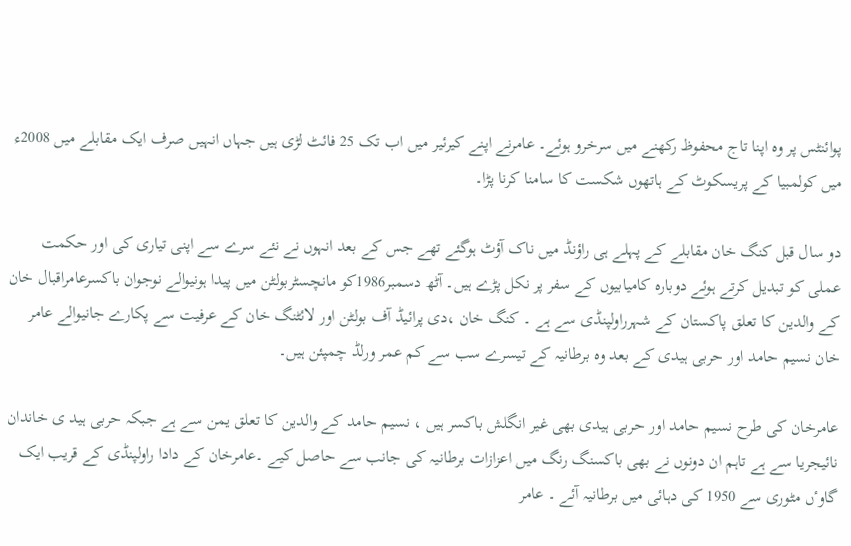پوائنٹس پر وہ اپنا تاج محفوظ رکھنے میں سرخرو ہوئے۔ عامرنے اپنے کیرئیر میں اب تک 25 فائٹ لڑی ہیں جہاں انہیں صرف ایک مقابلے میں 2008ء میں کولمبیا کے پریسکوٹ کے ہاتھوں شکست کا سامنا کرنا پڑا۔

دو سال قبل کنگ خان مقابلے کے پہلے ہی راؤنڈ میں ناک آؤٹ ہوگئے تھے جس کے بعد انہوں نے نئے سرے سے اپنی تیاری کی اور حکمت عملی کو تبدیل کرتے ہوئے دوبارہ کامیابیوں کے سفر پر نکل پڑے ہیں۔ آٹھ دسمبر1986کو مانچسٹربولٹن میں پیدا ہونیوالے نوجوان باکسرعامراقبال خان کے والدین کا تعلق پاکستان کے شہرراولپنڈی سے ہے ۔ کنگ خان ،دی پرائیڈ آف بولٹن اور لائٹنگ خان کے عرفیت سے پکارے جانیوالے عامر خان نسیم حامد اور حربی ہیدی کے بعد وہ برطانیہ کے تیسرے سب سے کم عمر ورلڈ چمپئن ہیں۔

عامرخان کی طرح نسیم حامد اور حربی ہیدی بھی غیر انگلش باکسر ہیں ، نسیم حامد کے والدین کا تعلق یمن سے ہے جبکہ حربی ہید ی خاندان نائیجریا سے ہے تاہم ان دونوں نے بھی باکسنگ رنگ میں اعزازات برطانیہ کی جانب سے حاصل کیے ۔عامرخان کے دادا راولپنڈی کے قریب ایک گاوٴں مٹوری سے 1950 کی دہائی میں برطانیہ آئے ۔ عامر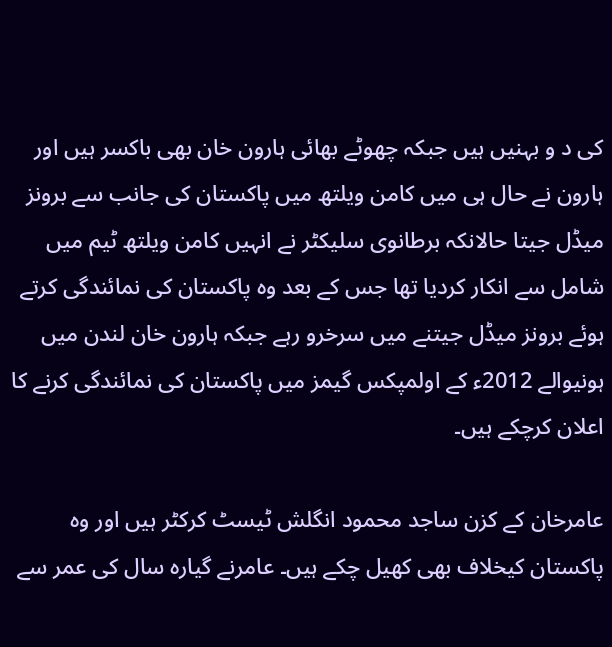کی د و بہنیں ہیں جبکہ چھوٹے بھائی ہارون خان بھی باکسر ہیں اور ہارون نے حال ہی میں کامن ویلتھ میں پاکستان کی جانب سے برونز میڈل جیتا حالانکہ برطانوی سلیکٹر نے انہیں کامن ویلتھ ٹیم میں شامل سے انکار کردیا تھا جس کے بعد وہ پاکستان کی نمائندگی کرتے ہوئے برونز میڈل جیتنے میں سرخرو رہے جبکہ ہارون خان لندن میں ہونیوالے 2012ء کے اولمپکس گیمز میں پاکستان کی نمائندگی کرنے کا اعلان کرچکے ہیں۔

عامرخان کے کزن ساجد محمود انگلش ٹیسٹ کرکٹر ہیں اور وہ پاکستان کیخلاف بھی کھیل چکے ہیں۔ عامرنے گیارہ سال کی عمر سے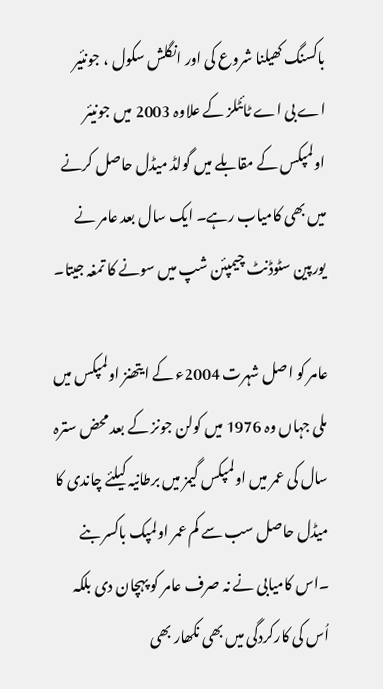باکسنگ کھیلنا شروع کی اور انگلش سکول ، جونئیر اے بی اے ٹائٹلز کے علاوہ 2003 میں جونیئر اولمپکس کے مقابلے میں گولڈ میڈل حاصل کرنے میں بھی کامیاب رہے۔ ایک سال بعد عامر نے یورپین سٹوڈنٹ چیمپئن شپ میں سونے کا تمغہ جیتا۔

عامر کو اصل شہرت 2004ء کے ایتھنز اولمپکس میں ملی جہاں وہ 1976 میں کولن جونز کے بعد محض سترہ سال کی عمر میں اولمپکس گیمز میں برطانیہ کیلئے چاندی کا میڈل حاصل سب سے کم عمر اولمپک باکسر بنے ۔اس کامیابی نے نہ صرف عامر کو پہچان دی بلکہ اُس کی کارکردگی میں بھی نکھار بھی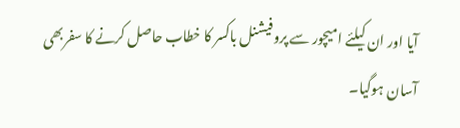آیا اور ان کیلئے امیچور سے پروفیشنل باکسر کا خطاب حاصل کرنے کا سفربھی آسان ہوگیا۔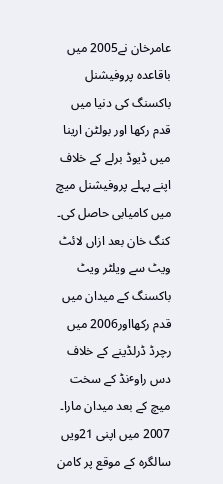عامرخان نے2005 میں باقاعدہ پروفیشنل باکسنگ کی دنیا میں قدم رکھا اور بولٹن ارینا میں ڈیوڈ برلے کے خلاف اپنے پہلے پروفیشنل میچ میں کامیابی حاصل کی۔ کنگ خان بعد ازاں لائٹ ویٹ سے ویلٹر ویٹ باکسنگ کے میدان میں قدم رکھااور2006 میں رچرڈ ڈرلڈینے کے خلاف دس راوٴنڈ کے سخت میچ کے بعد میدان مارا۔ 2007 میں اپنی 21ویں سالگرہ کے موقع پر کامن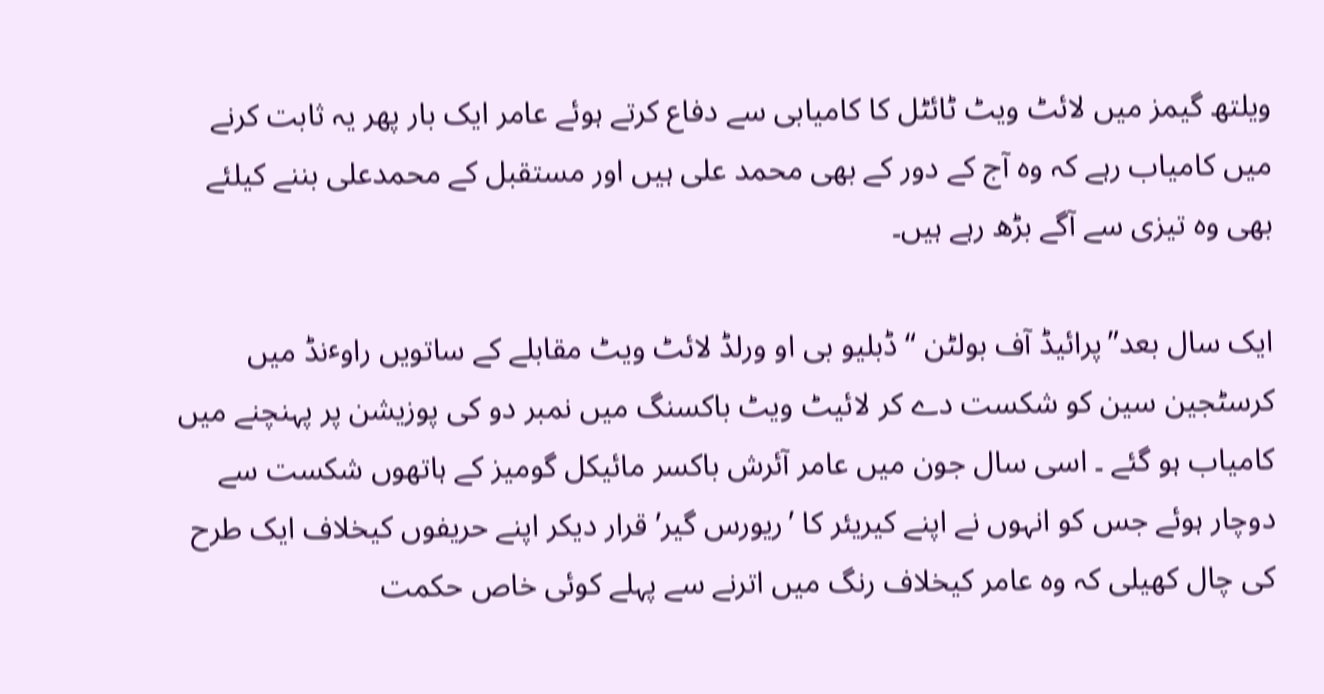ویلتھ گیمز میں لائٹ ویٹ ٹائٹل کا کامیابی سے دفاع کرتے ہوئے عامر ایک بار پھر یہ ثابت کرنے میں کامیاب رہے کہ وہ آج کے دور کے بھی محمد علی ہیں اور مستقبل کے محمدعلی بننے کیلئے بھی وہ تیزی سے آگے بڑھ رہے ہیں۔

ایک سال بعد”پرائیڈ آف بولٹن “ ڈبلیو بی او ورلڈ لائٹ ویٹ مقابلے کے ساتویں راوٴنڈ میں کرسٹجین سین کو شکست دے کر لائیٹ ویٹ باکسنگ میں نمبر دو کی پوزیشن پر پہنچنے میں کامیاب ہو گئے ۔ اسی سال جون میں عامر آئرش باکسر مائیکل گومیز کے ہاتھوں شکست سے دوچار ہوئے جس کو انہوں نے اپنے کیریئر کا ’ریورس گیر’ قرار دیکر اپنے حریفوں کیخلاف ایک طرح کی چال کھیلی کہ وہ عامر کیخلاف رنگ میں اترنے سے پہلے کوئی خاص حکمت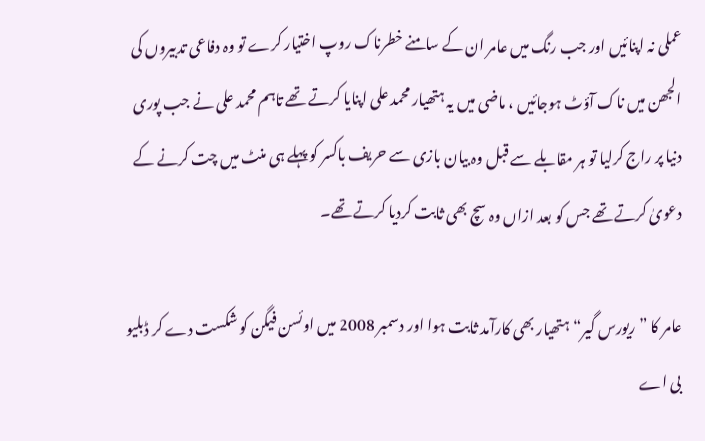عملی نہ اپنائیں اور جب رنگ میں عامر ان کے سامنے خطرناک روپ اختیار کرے تو وہ دفاعی تدبیروں کی الجھن میں ناک آؤٹ ہوجائیں ، ماضی میں یہ ہتھیار محمد علی اپنایا کرتے تھے تاہم محمد علی نے جب پوری دنیا پر راج کرلیا تو ہر مقابلے سے قبل وہ بیان بازی سے حریف باکسر کو پہلے ہی منٹ میں چت کرنے کے دعویٰ کرتے تھے جس کو بعد ازاں وہ سچ بھی ثابت کردیا کرتے تھے۔

عامر کا ”ریورس گیر“ہتھیار بھی کارآمد ثابت ہوا اور دسمبر 2008 میں اوئسن فیگن کو شکست دے کر ڈبلیو بی اے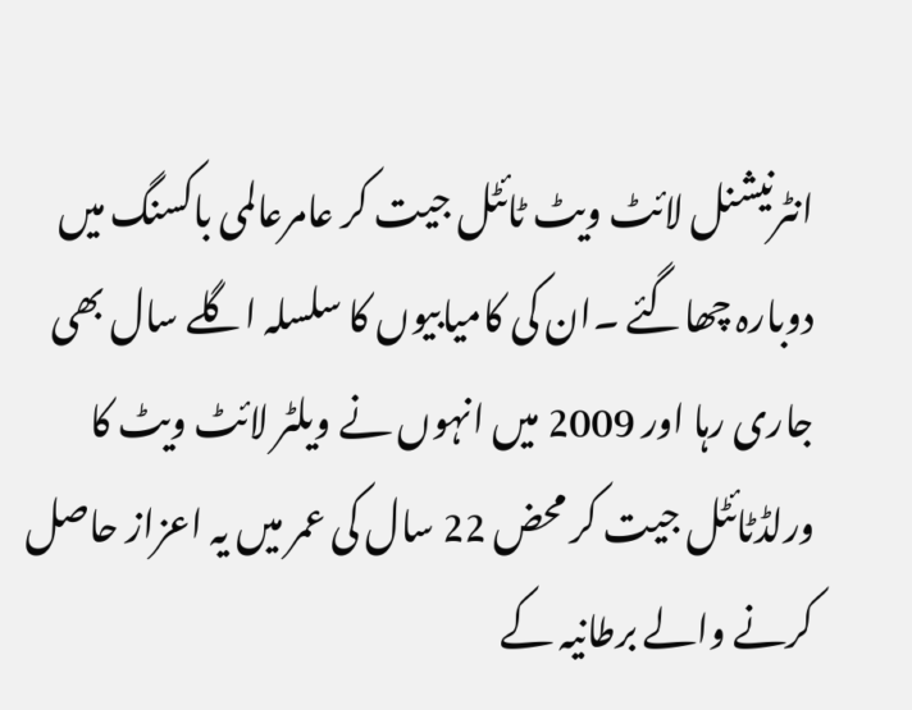انٹرنیشنل لائٹ ویٹ ٹائٹل جیت کر عامرعالمی باکسنگ میں دوبارہ چھاگئے ۔ان کی کامیابیوں کا سلسلہ اگلے سال بھی جاری رہا اور 2009 میں انہوں نے ویلٹر لائٹ ویٹ کا ورلڈٹائٹل جیت کر محض 22 سال کی عمر میں یہ اعزاز حاصل کرنے والے برطانیہ کے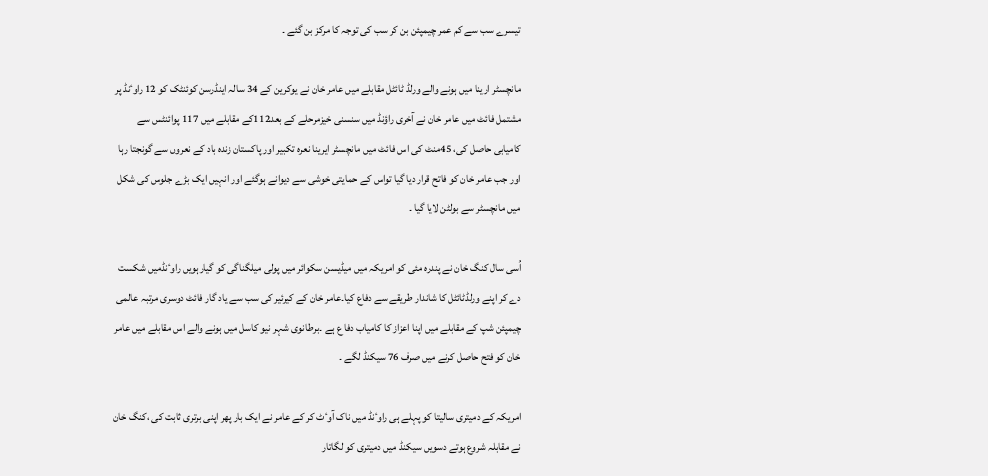تیسرے سب سے کم عمر چیمپئن بن کر سب کی توجہ کا مرکز بن گئے ۔

مانچسٹر ارینا میں ہونے والے ورلڈ ٹائٹل مقابلے میں عامر خان نے یوکرین کے 34 سالہ اینڈرسن کوئنٹک کو 12 راوٴنڈ پر مشتمل فائٹ میں عامر خان نے آخری راؤنڈ میں سنسنی خیزمرحلے کے بعد112کے مقابلے میں 117 پوائنٹس سے کامیابی حاصل کی، 45منٹ کی اس فائٹ میں مانچسٹر ایرینا نعرہ تکبیر اور پاکستان زندہ باد کے نعروں سے گونجتا رہا اور جب عامر خان کو فاتح قرار دیا گیا تواس کے حمایتی خوشی سے دیوانے ہوگئے اور انہیں ایک بڑے جلوس کی شکل میں مانچسٹر سے بولٹن لایا گیا ۔

اُسی سال کنگ خان نے پندرہ مئی کو امریکہ میں میڈیسن سکوائر میں پولی میلگناگی کو گیارہویں راوٴنڈمیں شکست دے کر اپنے ورلڈٹائٹل کا شاندار طریقے سے دفاع کیا۔عامر خان کے کیرئیر کی سب سے یاد گار فائٹ دوسری مرتبہ عالمی چیمپئن شپ کے مقابلے میں اپنا اعزاز کا کامیاب دفا ع ہے ۔برطانوی شہر نیو کاسل میں ہونے والے اس مقابلے میں عامر خان کو فتح حاصل کرنے میں صرف 76 سیکنڈ لگے ۔

امریکہ کے دمیتری سالیتا کو پہلے ہی راوٴنڈ میں ناک آوٴٹ کر کے عامر نے ایک بار پھر اپنی برتری ثابت کی ،کنگ خان نے مقابلہ شروع ہوتے دسویں سیکنڈ میں دمیتری کو لگاتار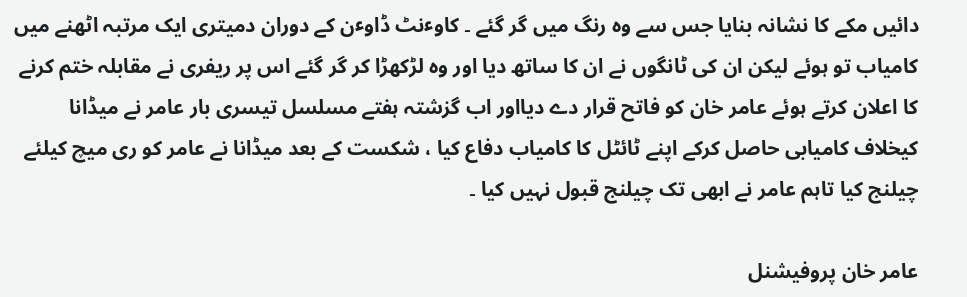دائیں مکے کا نشانہ بنایا جس سے وہ رنگ میں گر گئے ۔ کاوٴنٹ ڈاوٴن کے دوران دمیتری ایک مرتبہ اٹھنے میں کامیاب تو ہوئے لیکن ان کی ٹانگوں نے ان کا ساتھ دیا اور وہ لڑکھڑا کر گر گئے اس پر ریفری نے مقابلہ ختم کرنے کا اعلان کرتے ہوئے عامر خان کو فاتح قرار دے دیااور اب گزشتہ ہفتے مسلسل تیسری بار عامر نے میڈانا کیخلاف کامیابی حاصل کرکے اپنے ٹائٹل کا کامیاب دفاع کیا ، شکست کے بعد میڈانا نے عامر کو ری میچ کیلئے چیلنج کیا تاہم عامر نے ابھی تک چیلنج قبول نہیں کیا ۔

عامر خان پروفیشنل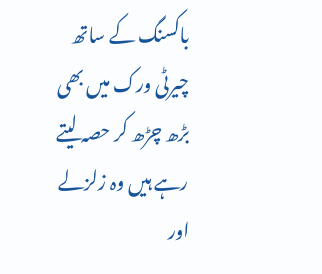باکسنگ کے ساتھ چیرٹی ورک میں بھی بڑھ چڑھ کر حصہ لیتے رہے ہیں وہ زلزلے اور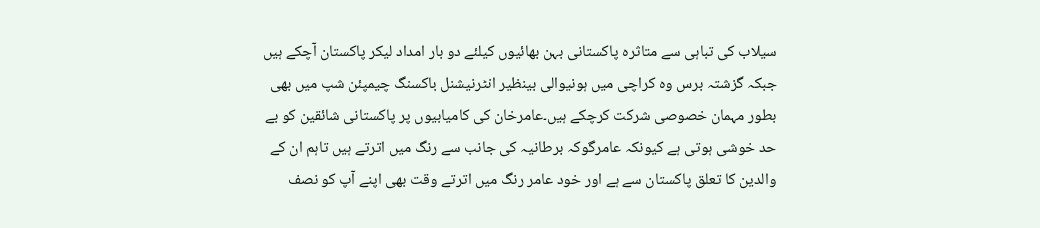سیلاب کی تباہی سے متاثرہ پاکستانی بہن بھائیوں کیلئے دو بار امداد لیکر پاکستان آچکے ہیں جبکہ گزشتہ برس وہ کراچی میں ہونیوالی بینظیر انٹرنیشنل باکسنگ چیمپئن شپ میں بھی بطور مہمان خصوصی شرکت کرچکے ہیں۔عامرخان کی کامیابیوں پر پاکستانی شائقین کو بے حد خوشی ہوتی ہے کیونکہ عامرگوکہ برطانیہ کی جانب سے رنگ میں اترتے ہیں تاہم ان کے والدین کا تعلق پاکستان سے ہے اور خود عامر رنگ میں اترتے وقت بھی اپنے آپ کو نصف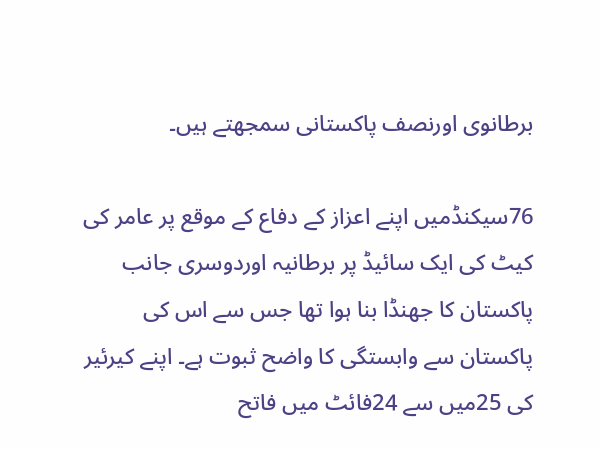برطانوی اورنصف پاکستانی سمجھتے ہیں۔

76سیکنڈمیں اپنے اعزاز کے دفاع کے موقع پر عامر کی کیٹ کی ایک سائیڈ پر برطانیہ اوردوسری جانب پاکستان کا جھنڈا بنا ہوا تھا جس سے اس کی پاکستان سے وابستگی کا واضح ثبوت ہے۔ اپنے کیرئیر کی 25میں سے 24فائٹ میں فاتح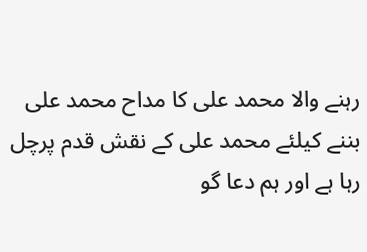رہنے والا محمد علی کا مداح محمد علی بننے کیلئے محمد علی کے نقش قدم پرچل رہا ہے اور ہم دعا گو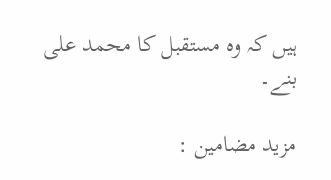ہیں کہ وہ مستقبل کا محمد علی بنے۔

مزید مضامین :